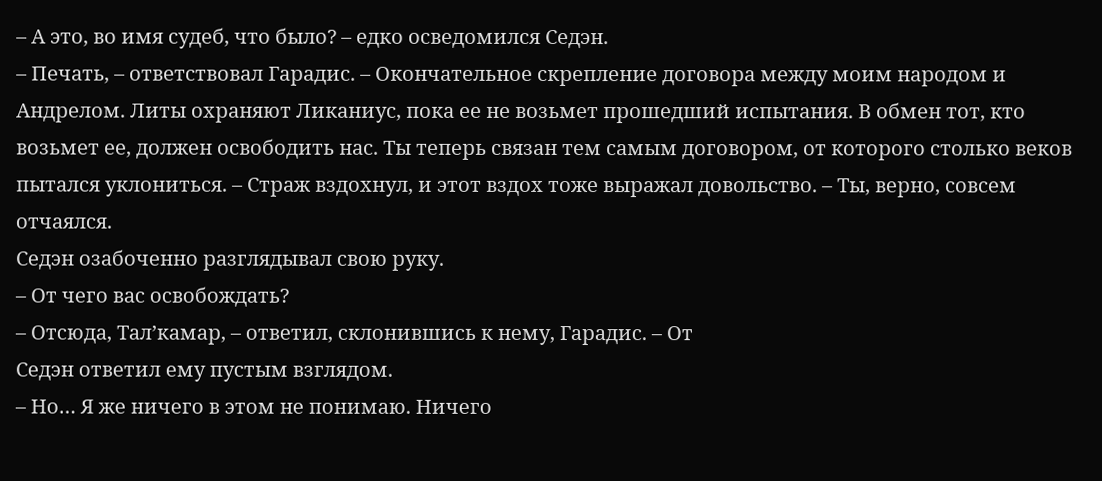– А это, во имя судеб, что было? – едко осведомился Седэн.
– Печать, – ответствовал Гарадис. – Окончательное скрепление договора между моим народом и Андрелом. Литы охраняют Ликаниус, пока ее не возьмет прошедший испытания. В обмен тот, кто возьмет ее, должен освободить нас. Ты теперь связан тем самым договором, от которого столько веков пытался уклониться. – Страж вздохнул, и этот вздох тоже выражал довольство. – Ты, верно, совсем отчаялся.
Седэн озабоченно разглядывал свою руку.
– От чего вас освобождать?
– Отсюда, Тал’камар, – ответил, склонившись к нему, Гарадис. – От
Седэн ответил ему пустым взглядом.
– Но… Я же ничего в этом не понимаю. Ничего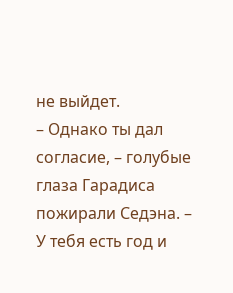не выйдет.
– Однако ты дал согласие, – голубые глаза Гарадиса пожирали Седэна. – У тебя есть год и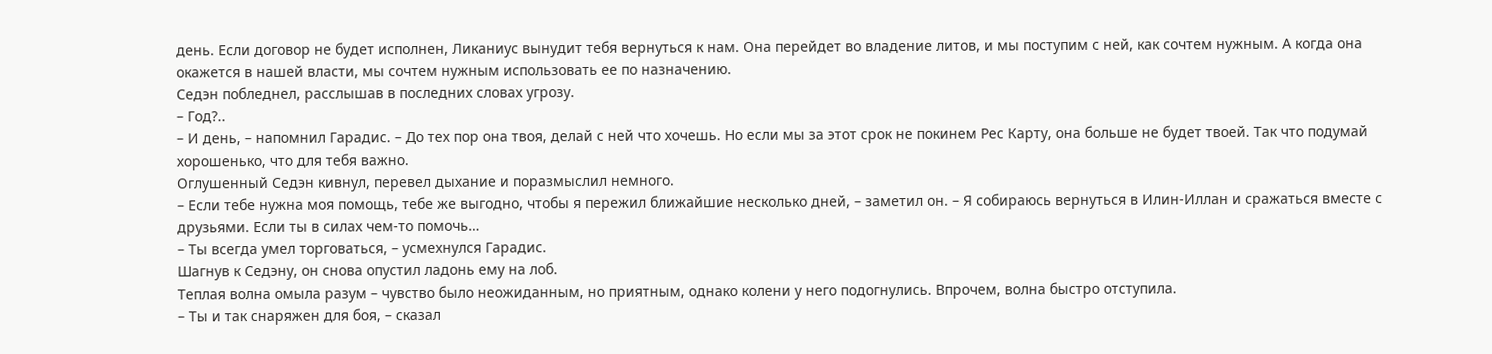день. Если договор не будет исполнен, Ликаниус вынудит тебя вернуться к нам. Она перейдет во владение литов, и мы поступим с ней, как сочтем нужным. А когда она окажется в нашей власти, мы сочтем нужным использовать ее по назначению.
Седэн побледнел, расслышав в последних словах угрозу.
– Год?..
– И день, – напомнил Гарадис. – До тех пор она твоя, делай с ней что хочешь. Но если мы за этот срок не покинем Рес Карту, она больше не будет твоей. Так что подумай хорошенько, что для тебя важно.
Оглушенный Седэн кивнул, перевел дыхание и поразмыслил немного.
– Если тебе нужна моя помощь, тебе же выгодно, чтобы я пережил ближайшие несколько дней, – заметил он. – Я собираюсь вернуться в Илин-Иллан и сражаться вместе с друзьями. Если ты в силах чем-то помочь…
– Ты всегда умел торговаться, – усмехнулся Гарадис.
Шагнув к Седэну, он снова опустил ладонь ему на лоб.
Теплая волна омыла разум – чувство было неожиданным, но приятным, однако колени у него подогнулись. Впрочем, волна быстро отступила.
– Ты и так снаряжен для боя, – сказал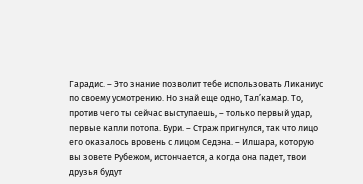Гарадис. – Это знание позволит тебе использовать Ликаниус по своему усмотрению. Но знай еще одно, Тал’камар. То, против чего ты сейчас выступаешь, – только первый удар, первые капли потопа. Бури. – Страж пригнулся, так что лицо его оказалось вровень с лицом Седэна. – Илшара, которую вы зовете Рубежом, истончается, а когда она падет, твои друзья будут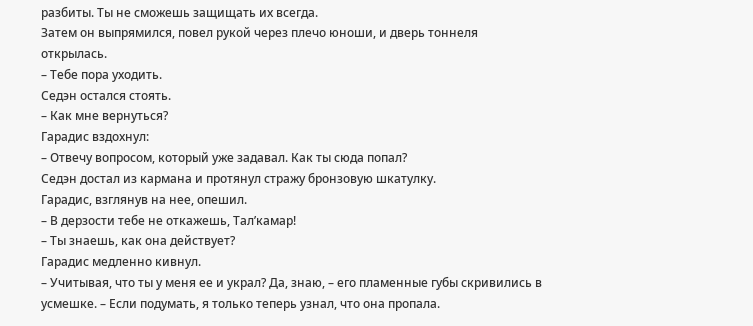разбиты. Ты не сможешь защищать их всегда.
Затем он выпрямился, повел рукой через плечо юноши, и дверь тоннеля открылась.
– Тебе пора уходить.
Седэн остался стоять.
– Как мне вернуться?
Гарадис вздохнул:
– Отвечу вопросом, который уже задавал. Как ты сюда попал?
Седэн достал из кармана и протянул стражу бронзовую шкатулку.
Гарадис, взглянув на нее, опешил.
– В дерзости тебе не откажешь, Тал’камар!
– Ты знаешь, как она действует?
Гарадис медленно кивнул.
– Учитывая, что ты у меня ее и украл? Да, знаю, – его пламенные губы скривились в усмешке. – Если подумать, я только теперь узнал, что она пропала.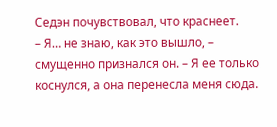Седэн почувствовал, что краснеет.
– Я… не знаю, как это вышло, – смущенно признался он. – Я ее только коснулся, а она перенесла меня сюда.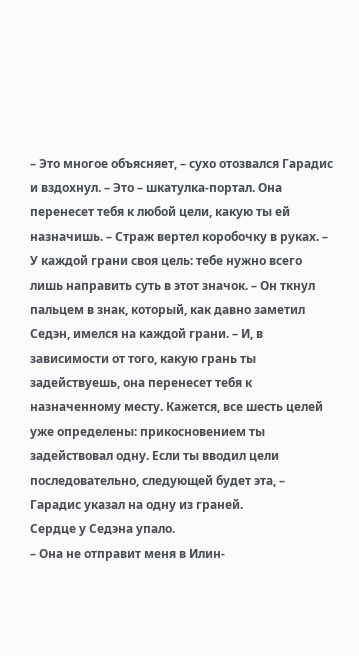– Это многое объясняет, – сухо отозвался Гарадис и вздохнул. – Это – шкатулка-портал. Она перенесет тебя к любой цели, какую ты ей назначишь. – Страж вертел коробочку в руках. – У каждой грани своя цель: тебе нужно всего лишь направить суть в этот значок. – Он ткнул пальцем в знак, который, как давно заметил Седэн, имелся на каждой грани. – И, в зависимости от того, какую грань ты задействуешь, она перенесет тебя к назначенному месту. Кажется, все шесть целей уже определены: прикосновением ты задействовал одну. Если ты вводил цели последовательно, следующей будет эта, – Гарадис указал на одну из граней.
Сердце у Седэна упало.
– Она не отправит меня в Илин-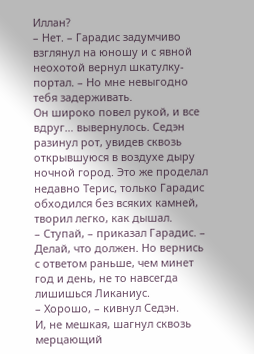Иллан?
– Нет. – Гарадис задумчиво взглянул на юношу и с явной неохотой вернул шкатулку-портал. – Но мне невыгодно тебя задерживать.
Он широко повел рукой, и все вдруг… вывернулось. Седэн разинул рот, увидев сквозь открывшуюся в воздухе дыру ночной город. Это же проделал недавно Терис, только Гарадис обходился без всяких камней, творил легко, как дышал.
– Ступай, – приказал Гарадис. – Делай, что должен. Но вернись с ответом раньше, чем минет год и день, не то навсегда лишишься Ликаниус.
– Хорошо, – кивнул Седэн.
И, не мешкая, шагнул сквозь мерцающий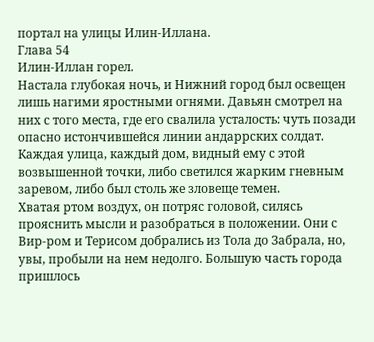портал на улицы Илин-Иллана.
Глава 54
Илин-Иллан горел.
Настала глубокая ночь, и Нижний город был освещен лишь нагими яростными огнями. Давьян смотрел на них с того места, где его свалила усталость: чуть позади опасно истончившейся линии андаррских солдат. Каждая улица, каждый дом, видный ему с этой возвышенной точки, либо светился жарким гневным заревом, либо был столь же зловеще темен.
Хватая ртом воздух, он потряс головой, силясь прояснить мысли и разобраться в положении. Они с Вир-ром и Терисом добрались из Тола до Забрала, но, увы, пробыли на нем недолго. Большую часть города пришлось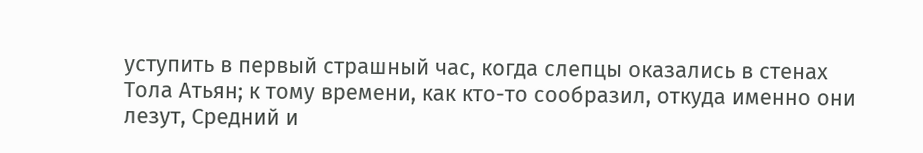уступить в первый страшный час, когда слепцы оказались в стенах Тола Атьян; к тому времени, как кто-то сообразил, откуда именно они лезут, Средний и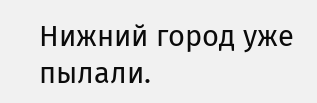Нижний город уже пылали.